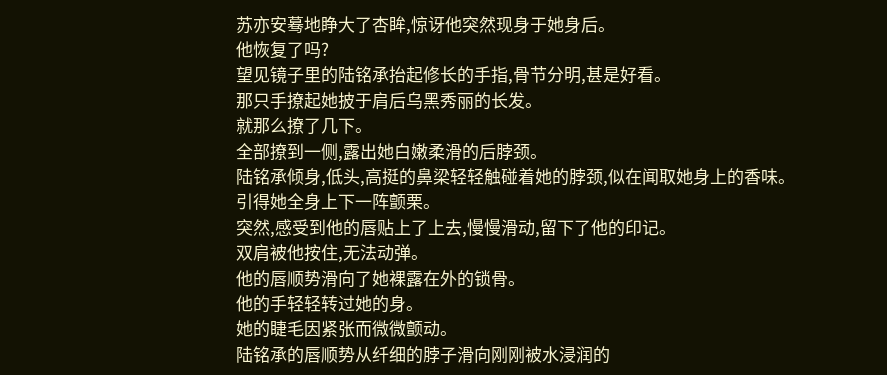苏亦安蓦地睁大了杏眸,惊讶他突然现身于她身后。
他恢复了吗?
望见镜子里的陆铭承抬起修长的手指,骨节分明,甚是好看。
那只手撩起她披于肩后乌黑秀丽的长发。
就那么撩了几下。
全部撩到一侧,露出她白嫩柔滑的后脖颈。
陆铭承倾身,低头,高挺的鼻梁轻轻触碰着她的脖颈,似在闻取她身上的香味。
引得她全身上下一阵颤栗。
突然,感受到他的唇贴上了上去,慢慢滑动,留下了他的印记。
双肩被他按住,无法动弹。
他的唇顺势滑向了她裸露在外的锁骨。
他的手轻轻转过她的身。
她的睫毛因紧张而微微颤动。
陆铭承的唇顺势从纤细的脖子滑向刚刚被水浸润的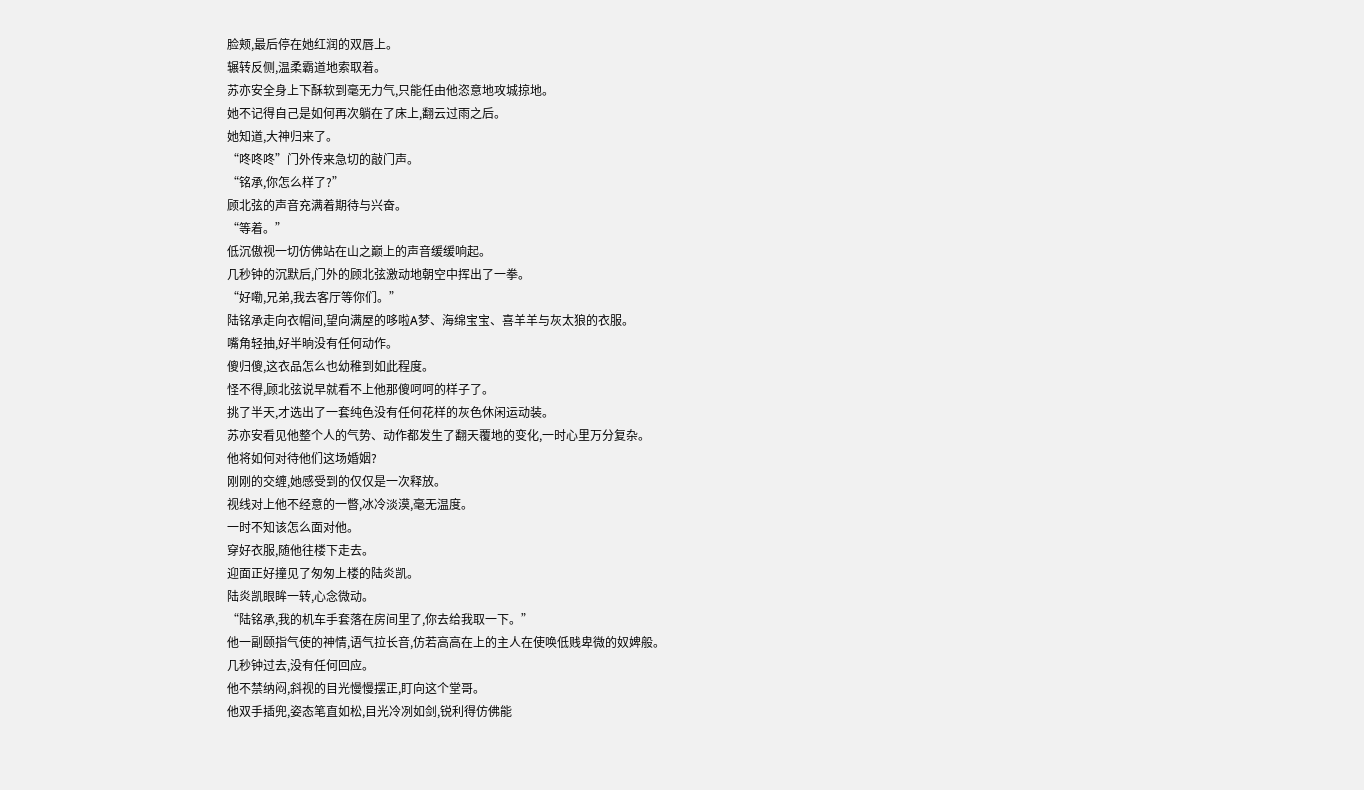脸颊,最后停在她红润的双唇上。
辗转反侧,温柔霸道地索取着。
苏亦安全身上下酥软到毫无力气,只能任由他恣意地攻城掠地。
她不记得自己是如何再次躺在了床上,翻云过雨之后。
她知道,大神归来了。
“咚咚咚”门外传来急切的敲门声。
“铭承,你怎么样了?”
顾北弦的声音充满着期待与兴奋。
“等着。”
低沉傲视一切仿佛站在山之巅上的声音缓缓响起。
几秒钟的沉默后,门外的顾北弦激动地朝空中挥出了一拳。
“好嘞,兄弟,我去客厅等你们。”
陆铭承走向衣帽间,望向满屋的哆啦A梦、海绵宝宝、喜羊羊与灰太狼的衣服。
嘴角轻抽,好半晌没有任何动作。
傻归傻,这衣品怎么也幼稚到如此程度。
怪不得,顾北弦说早就看不上他那傻呵呵的样子了。
挑了半天,才选出了一套纯色没有任何花样的灰色休闲运动装。
苏亦安看见他整个人的气势、动作都发生了翻天覆地的变化,一时心里万分复杂。
他将如何对待他们这场婚姻?
刚刚的交缠,她感受到的仅仅是一次释放。
视线对上他不经意的一暼,冰冷淡漠,毫无温度。
一时不知该怎么面对他。
穿好衣服,随他往楼下走去。
迎面正好撞见了匆匆上楼的陆炎凯。
陆炎凯眼眸一转,心念微动。
“陆铭承,我的机车手套落在房间里了,你去给我取一下。”
他一副颐指气使的神情,语气拉长音,仿若高高在上的主人在使唤低贱卑微的奴婢般。
几秒钟过去,没有任何回应。
他不禁纳闷,斜视的目光慢慢摆正,盯向这个堂哥。
他双手插兜,姿态笔直如松,目光冷冽如剑,锐利得仿佛能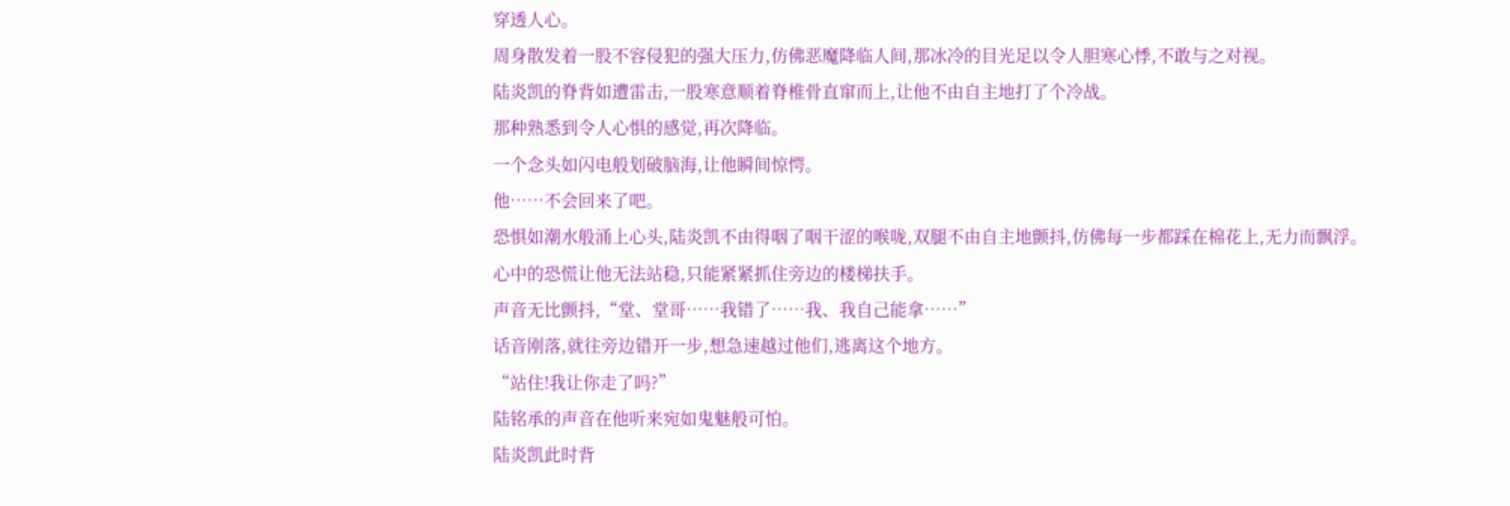穿透人心。
周身散发着一股不容侵犯的强大压力,仿佛恶魔降临人间,那冰冷的目光足以令人胆寒心悸,不敢与之对视。
陆炎凯的脊背如遭雷击,一股寒意顺着脊椎骨直窜而上,让他不由自主地打了个冷战。
那种熟悉到令人心惧的感觉,再次降临。
一个念头如闪电般划破脑海,让他瞬间惊愕。
他……不会回来了吧。
恐惧如潮水般涌上心头,陆炎凯不由得咽了咽干涩的喉咙,双腿不由自主地颤抖,仿佛每一步都踩在棉花上,无力而飘浮。
心中的恐慌让他无法站稳,只能紧紧抓住旁边的楼梯扶手。
声音无比颤抖,“堂、堂哥……我错了……我、我自己能拿……”
话音刚落,就往旁边错开一步,想急速越过他们,逃离这个地方。
“站住!我让你走了吗?”
陆铭承的声音在他听来宛如鬼魅般可怕。
陆炎凯此时背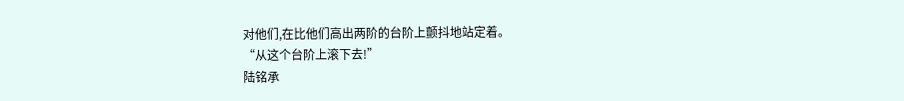对他们,在比他们高出两阶的台阶上颤抖地站定着。
“从这个台阶上滚下去!”
陆铭承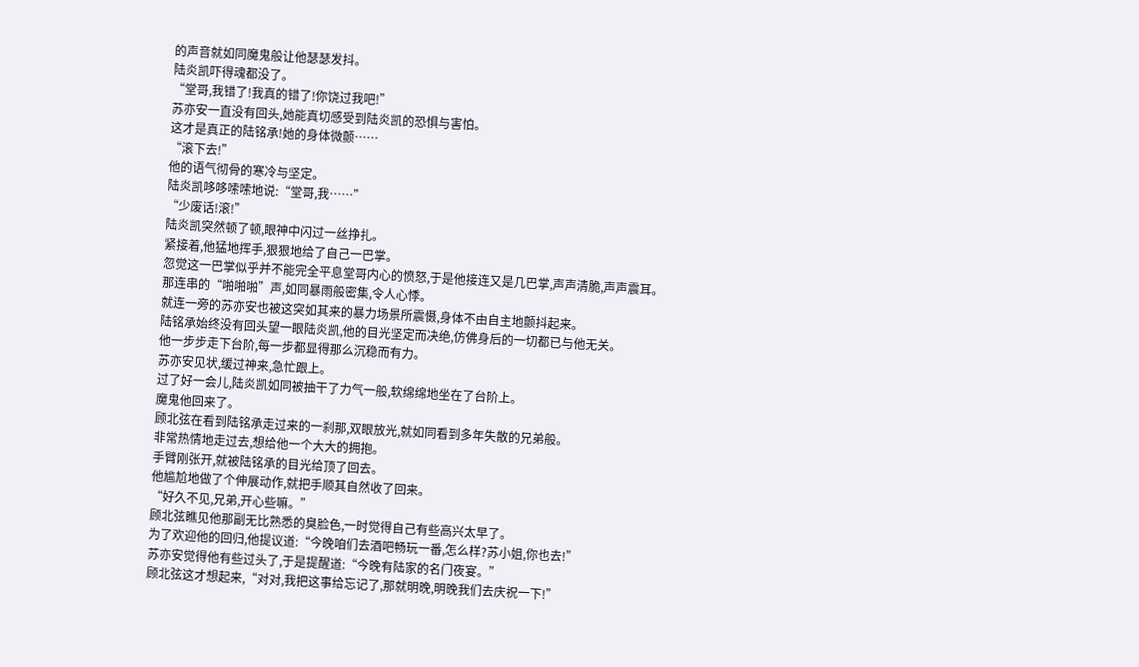的声音就如同魔鬼般让他瑟瑟发抖。
陆炎凯吓得魂都没了。
“堂哥,我错了!我真的错了!你饶过我吧!”
苏亦安一直没有回头,她能真切感受到陆炎凯的恐惧与害怕。
这才是真正的陆铭承!她的身体微颤……
“滚下去!”
他的语气彻骨的寒冷与坚定。
陆炎凯哆哆嗦嗦地说:“堂哥,我……”
“少废话!滚!”
陆炎凯突然顿了顿,眼神中闪过一丝挣扎。
紧接着,他猛地挥手,狠狠地给了自己一巴掌。
忽觉这一巴掌似乎并不能完全平息堂哥内心的愤怒,于是他接连又是几巴掌,声声清脆,声声震耳。
那连串的“啪啪啪”声,如同暴雨般密集,令人心悸。
就连一旁的苏亦安也被这突如其来的暴力场景所震慑,身体不由自主地颤抖起来。
陆铭承始终没有回头望一眼陆炎凯,他的目光坚定而决绝,仿佛身后的一切都已与他无关。
他一步步走下台阶,每一步都显得那么沉稳而有力。
苏亦安见状,缓过神来,急忙跟上。
过了好一会儿,陆炎凯如同被抽干了力气一般,软绵绵地坐在了台阶上。
魔鬼他回来了。
顾北弦在看到陆铭承走过来的一刹那,双眼放光,就如同看到多年失散的兄弟般。
非常热情地走过去,想给他一个大大的拥抱。
手臂刚张开,就被陆铭承的目光给顶了回去。
他尴尬地做了个伸展动作,就把手顺其自然收了回来。
“好久不见,兄弟,开心些嘛。”
顾北弦瞧见他那副无比熟悉的臭脸色,一时觉得自己有些高兴太早了。
为了欢迎他的回归,他提议道:“今晚咱们去酒吧畅玩一番,怎么样?苏小姐,你也去!”
苏亦安觉得他有些过头了,于是提醒道:“今晚有陆家的名门夜宴。”
顾北弦这才想起来,“对对,我把这事给忘记了,那就明晚,明晚我们去庆祝一下!”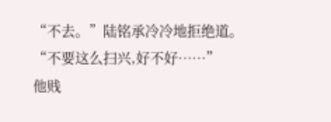“不去。”陆铭承冷冷地拒绝道。
“不要这么扫兴,好不好……”
他贱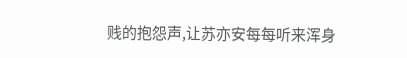贱的抱怨声,让苏亦安每每听来浑身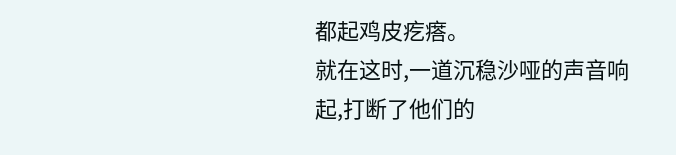都起鸡皮疙瘩。
就在这时,一道沉稳沙哑的声音响起,打断了他们的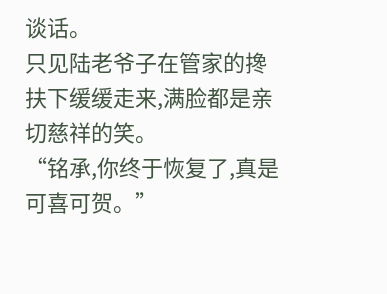谈话。
只见陆老爷子在管家的搀扶下缓缓走来,满脸都是亲切慈祥的笑。
“铭承,你终于恢复了,真是可喜可贺。”